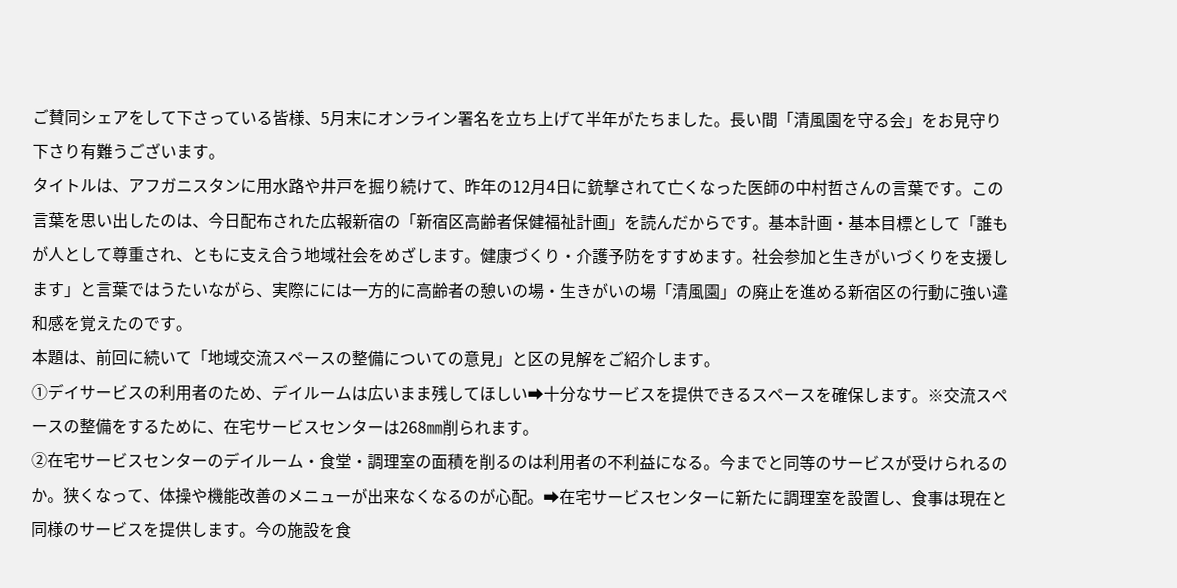ご賛同シェアをして下さっている皆様、5月末にオンライン署名を立ち上げて半年がたちました。長い間「清風園を守る会」をお見守り下さり有難うございます。
タイトルは、アフガニスタンに用水路や井戸を掘り続けて、昨年の12月4日に銃撃されて亡くなった医師の中村哲さんの言葉です。この言葉を思い出したのは、今日配布された広報新宿の「新宿区高齢者保健福祉計画」を読んだからです。基本計画・基本目標として「誰もが人として尊重され、ともに支え合う地域社会をめざします。健康づくり・介護予防をすすめます。社会参加と生きがいづくりを支援します」と言葉ではうたいながら、実際にには一方的に高齢者の憩いの場・生きがいの場「清風園」の廃止を進める新宿区の行動に強い違和感を覚えたのです。
本題は、前回に続いて「地域交流スペースの整備についての意見」と区の見解をご紹介します。
①デイサービスの利用者のため、デイルームは広いまま残してほしい➡十分なサービスを提供できるスペースを確保します。※交流スペースの整備をするために、在宅サービスセンターは268㎜削られます。
②在宅サービスセンターのデイルーム・食堂・調理室の面積を削るのは利用者の不利益になる。今までと同等のサービスが受けられるのか。狭くなって、体操や機能改善のメニューが出来なくなるのが心配。➡在宅サービスセンターに新たに調理室を設置し、食事は現在と同様のサービスを提供します。今の施設を食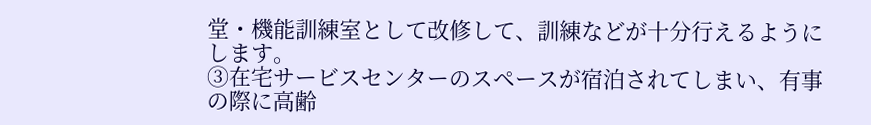堂・機能訓練室として改修して、訓練などが十分行えるようにします。
③在宅サービスセンターのスペースが宿泊されてしまい、有事の際に高齢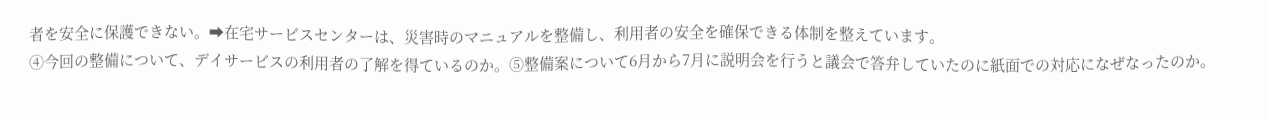者を安全に保護できない。➡在宅サービスセンターは、災害時のマニュアルを整備し、利用者の安全を確保できる体制を整えています。
④今回の整備について、デイサービスの利用者の了解を得ているのか。⑤整備案について6月から7月に説明会を行うと議会で答弁していたのに紙面での対応になぜなったのか。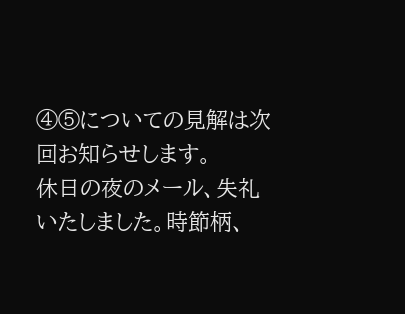④⑤についての見解は次回お知らせします。
休日の夜のメール、失礼いたしました。時節柄、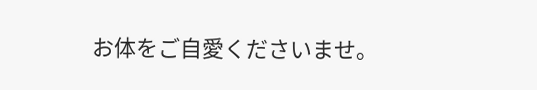お体をご自愛くださいませ。